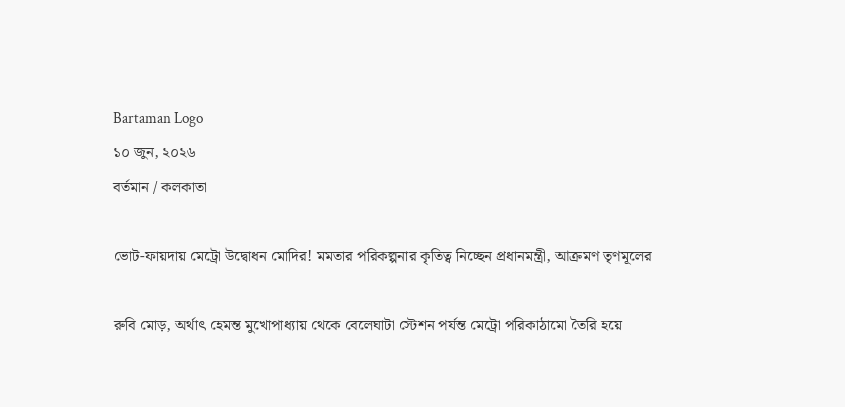Bartaman Logo
১০ জুন, ২০২৬
বর্তমান / কলকাতা

ভোট-ফায়দায় মেট্রো উদ্বোধন মোদির! মমতার পরিকল্পনার কৃতিত্ব নিচ্ছেন প্রধানমন্ত্রী, আক্রমণ তৃণমূলের

রুবি মোড়, অর্থাৎ হেমন্ত মুখোপাধ্যায় থেকে বেলেঘাটা স্টেশন পর্যন্ত মেট্রো পরিকাঠামো তৈরি হয়ে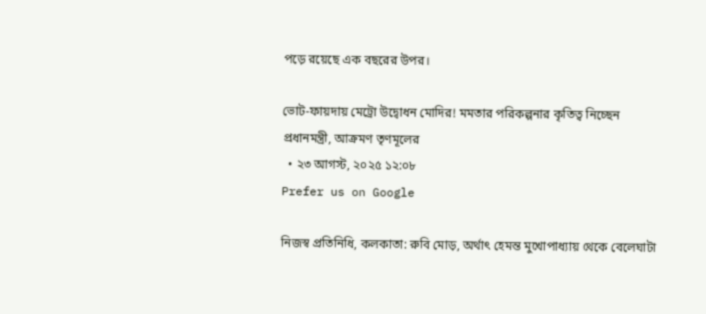পড়ে রয়েছে এক বছরের উপর।

ভোট-ফায়দায় মেট্রো উদ্বোধন মোদির! মমতার পরিকল্পনার কৃতিত্ব নিচ্ছেন প্রধানমন্ত্রী, আক্রমণ তৃণমূলের
  • ২৩ আগস্ট, ২০২৫ ১২:০৮
Prefer us on Google

নিজস্ব প্রতিনিধি, কলকাতা: রুবি মোড়, অর্থাৎ হেমন্ত মুখোপাধ্যায় থেকে বেলেঘাটা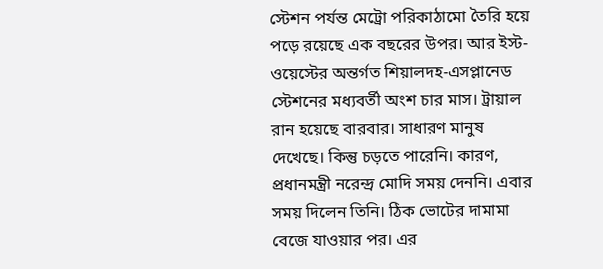স্টেশন পর্যন্ত মেট্রো পরিকাঠামো তৈরি হয়ে পড়ে রয়েছে এক বছরের উপর। আর ইস্ট-ওয়েস্টের অন্তর্গত শিয়ালদহ-এসপ্লানেড স্টেশনের মধ্যবর্তী অংশ চার মাস। ট্রায়াল রান হয়েছে বারবার। সাধারণ মানুষ দেখেছে। কিন্তু চড়তে পারেনি। কারণ, প্রধানমন্ত্রী নরেন্দ্র মোদি সময় দেননি। এবার সময় দিলেন তিনি। ঠিক ভোটের দামামা বেজে যাওয়ার পর। এর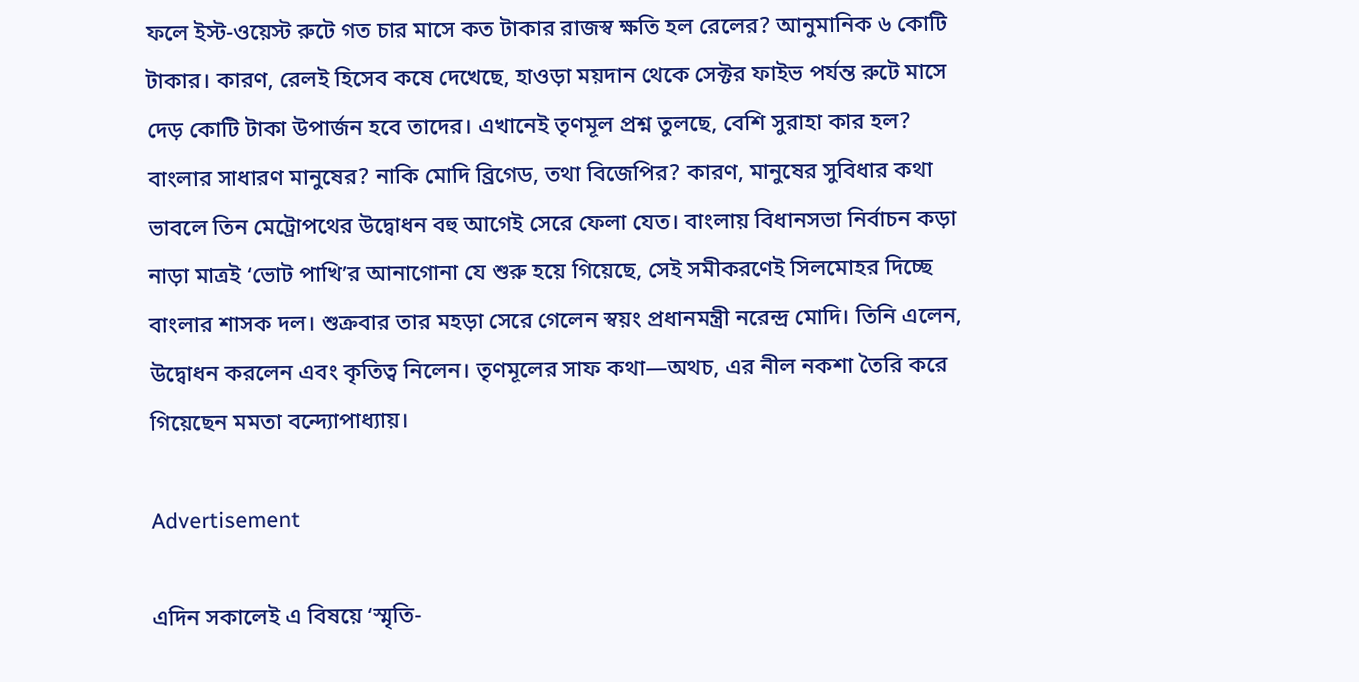ফলে ইস্ট-ওয়েস্ট রুটে গত চার মাসে কত টাকার রাজস্ব ক্ষতি হল রেলের? আনুমানিক ৬ কোটি টাকার। কারণ, রেলই হিসেব কষে দেখেছে, হাওড়া ময়দান থেকে সেক্টর ফাইভ পর্যন্ত রুটে মাসে দেড় কোটি টাকা উপার্জন হবে তাদের। এখানেই তৃণমূল প্রশ্ন তুলছে, বেশি সুরাহা কার হল? বাংলার সাধারণ মানুষের? নাকি মোদি ব্রিগেড, তথা বিজেপির? কারণ, মানুষের সুবিধার কথা ভাবলে তিন মেট্রোপথের উদ্বোধন বহু আগেই সেরে ফেলা যেত। বাংলায় বিধানসভা নির্বাচন কড়া নাড়া মাত্রই ‘ভোট পাখি’র আনাগোনা যে শুরু হয়ে গিয়েছে, সেই সমীকরণেই সিলমোহর দিচ্ছে বাংলার শাসক দল। শুক্রবার তার মহড়া সেরে গেলেন স্বয়ং প্রধানমন্ত্রী নরেন্দ্র মোদি। তিনি এলেন, উদ্বোধন করলেন এবং কৃতিত্ব নিলেন। তৃণমূলের সাফ কথা—অথচ, এর নীল নকশা তৈরি করে গিয়েছেন মমতা বন্দ্যোপাধ্যায়।

Advertisement

এদিন সকালেই এ বিষয়ে ‘স্মৃতি-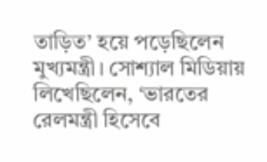তাড়িত’ হয়ে পড়েছিলেন মুখ্যমন্ত্রী। সোশ্যাল মিডিয়ায় লিখেছিলেন, ‘ভারতের রেলমন্ত্রী হিসেবে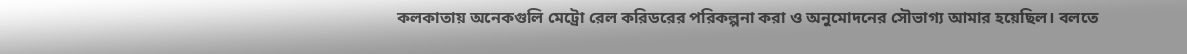কলকাতায় অনেকগুলি মেট্রো রেল করিডরের পরিকল্পনা করা ও অনুমোদনের সৌভাগ্য আমার হয়েছিল। বলতে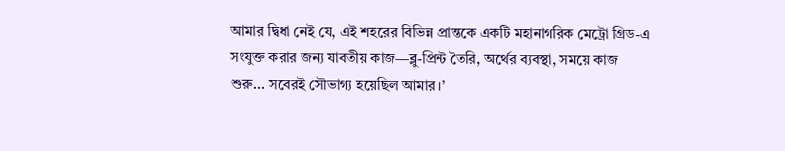আমার দ্বিধা নেই যে, এই শহরের বিভিন্ন প্রান্তকে একটি মহানাগরিক মেট্রো গ্রিড-এ সংযুক্ত করার জন্য যাবতীয় কাজ—ব্লু-প্রিন্ট তৈরি, অর্থের ব্যবস্থা, সময়ে কাজ শুরু... সবেরই সৌভাগ্য হয়েছিল আমার।’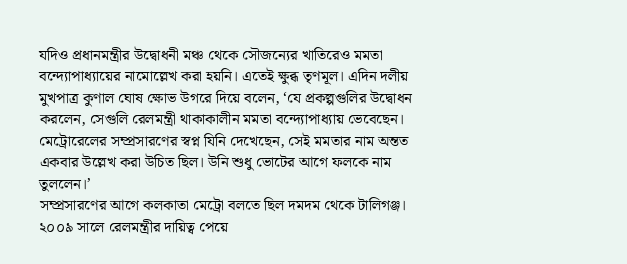যদিও প্রধানমন্ত্রীর উদ্বোধনী মঞ্চ থেকে সৌজন্যের খাতিরেও মমতা বন্দ্যোপাধ্যায়ের নামোল্লেখ করা হয়নি। এতেই ক্ষুব্ধ তৃণমূল। এদিন দলীয় মুখপাত্র কুণাল ঘোষ ক্ষোভ উগরে দিয়ে বলেন, ‘যে প্রকল্পগুলির উদ্বোধন করলেন, সেগুলি রেলমন্ত্রী থাকাকালীন মমতা বন্দ্যোপাধ্যায় ভেবেছেন। মেট্রোরেলের সম্প্রসারণের স্বপ্ন যিনি দেখেছেন, সেই মমতার নাম অন্তত একবার উল্লেখ করা উচিত ছিল। উনি শুধু ভোটের আগে ফলকে নাম তুললেন।’
সম্প্রসারণের আগে কলকাতা মেট্রো বলতে ছিল দমদম থেকে টালিগঞ্জ। ২০০৯ সালে রেলমন্ত্রীর দায়িত্ব পেয়ে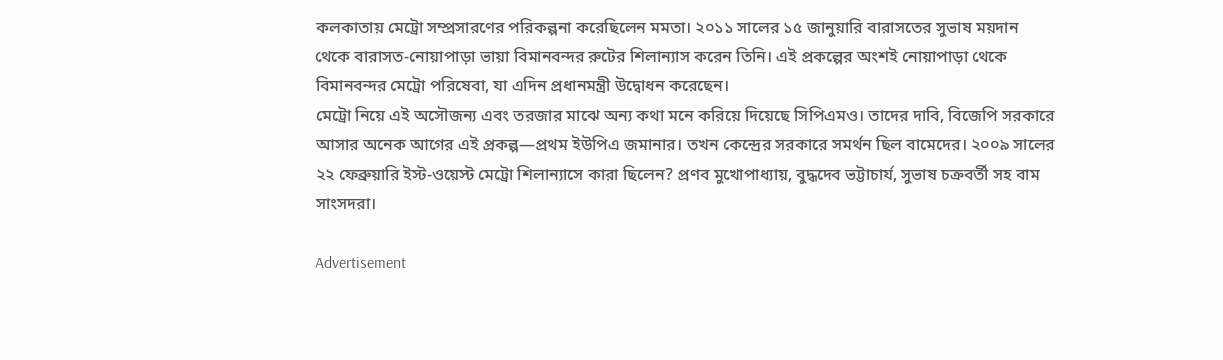কলকাতায় মেট্রো সম্প্রসারণের পরিকল্পনা করেছিলেন মমতা। ২০১১ সালের ১৫ জানুয়ারি বারাসতের সুভাষ ময়দান থেকে বারাসত-নোয়াপাড়া ভায়া বিমানবন্দর রুটের শিলান্যাস করেন তিনি। এই প্রকল্পের অংশই নোয়াপাড়া থেকে বিমানবন্দর মেট্রো পরিষেবা, যা এদিন প্রধানমন্ত্রী উদ্বোধন করেছেন।
মেট্রো নিয়ে এই অসৌজন্য এবং তরজার মাঝে অন্য কথা মনে করিয়ে দিয়েছে সিপিএমও। তাদের দাবি, বিজেপি সরকারে আসার অনেক আগের এই প্রকল্প—প্রথম ইউপিএ জমানার। তখন কেন্দ্রের সরকারে সমর্থন ছিল বামেদের। ২০০৯ সালের ২২ ফেব্রুয়ারি ইস্ট-ওয়েস্ট মেট্রো শিলান্যাসে কারা ছিলেন? প্রণব মুখোপাধ্যায়, বুদ্ধদেব ভট্টাচার্য, সুভাষ চক্রবর্তী সহ বাম সাংসদরা।

Advertisement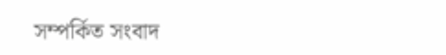সম্পর্কিত সংবাদ